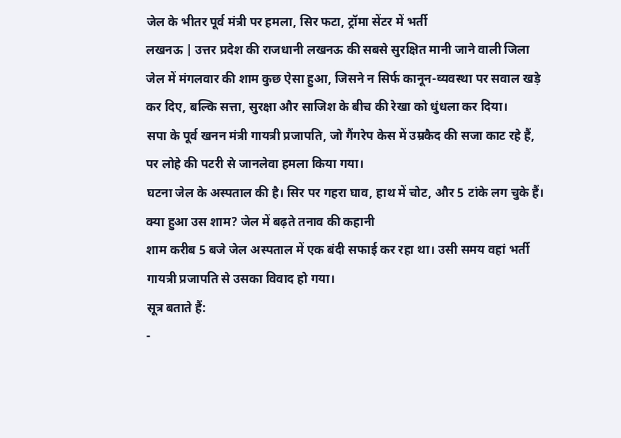जेल के भीतर पूर्व मंत्री पर हमला, सिर फटा, ट्रॉमा सेंटर में भर्ती
लखनऊ | उत्तर प्रदेश की राजधानी लखनऊ की सबसे सुरक्षित मानी जाने वाली जिला जेल में मंगलवार की शाम कुछ ऐसा हुआ, जिसने न सिर्फ कानून-व्यवस्था पर सवाल खड़े कर दिए, बल्कि सत्ता, सुरक्षा और साजिश के बीच की रेखा को धुंधला कर दिया।
सपा के पूर्व खनन मंत्री गायत्री प्रजापति, जो गैंगरेप केस में उम्रकैद की सजा काट रहे हैं, पर लोहे की पटरी से जानलेवा हमला किया गया।
घटना जेल के अस्पताल की है। सिर पर गहरा घाव, हाथ में चोट, और 5 टांके लग चुके हैं।
क्या हुआ उस शाम? जेल में बढ़ते तनाव की कहानी
शाम करीब 5 बजे जेल अस्पताल में एक बंदी सफाई कर रहा था। उसी समय वहां भर्ती गायत्री प्रजापति से उसका विवाद हो गया।
सूत्र बताते हैं:
-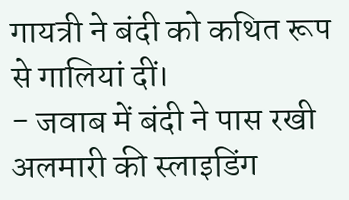गायत्री ने बंदी को कथित रूप से गालियां दीं।
- जवाब में बंदी ने पास रखी अलमारी की स्लाइडिंग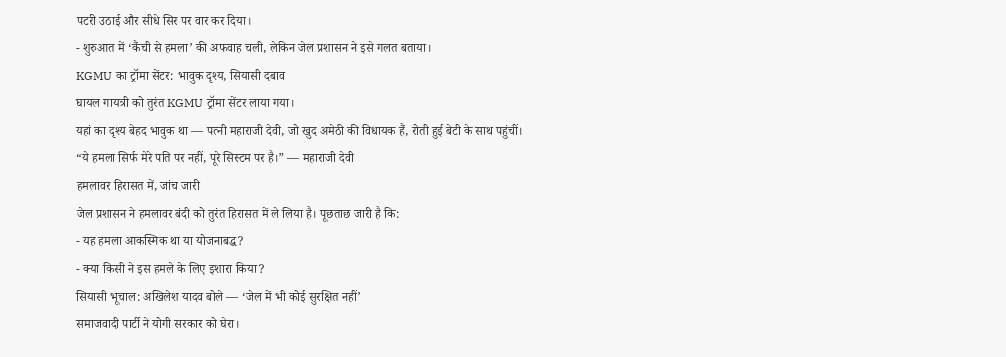पटरी उठाई और सीधे सिर पर वार कर दिया।
- शुरुआत में ‘कैंची से हमला’ की अफवाह चली, लेकिन जेल प्रशासन ने इसे गलत बताया।
KGMU का ट्रॉमा सेंटर: भावुक दृश्य, सियासी दबाव
घायल गायत्री को तुरंत KGMU ट्रॉमा सेंटर लाया गया।
यहां का दृश्य बेहद भावुक था — पत्नी महाराजी देवी, जो खुद अमेठी की विधायक हैं, रोती हुई बेटी के साथ पहुंचीं।
“ये हमला सिर्फ मेरे पति पर नहीं, पूरे सिस्टम पर है।” — महाराजी देवी
हमलावर हिरासत में, जांच जारी
जेल प्रशासन ने हमलावर बंदी को तुरंत हिरासत में ले लिया है। पूछताछ जारी है कि:
- यह हमला आकस्मिक था या योजनाबद्ध?
- क्या किसी ने इस हमले के लिए इशारा किया?
सियासी भूचाल: अखिलेश यादव बोले — ‘जेल में भी कोई सुरक्षित नहीं’
समाजवादी पार्टी ने योगी सरकार को घेरा।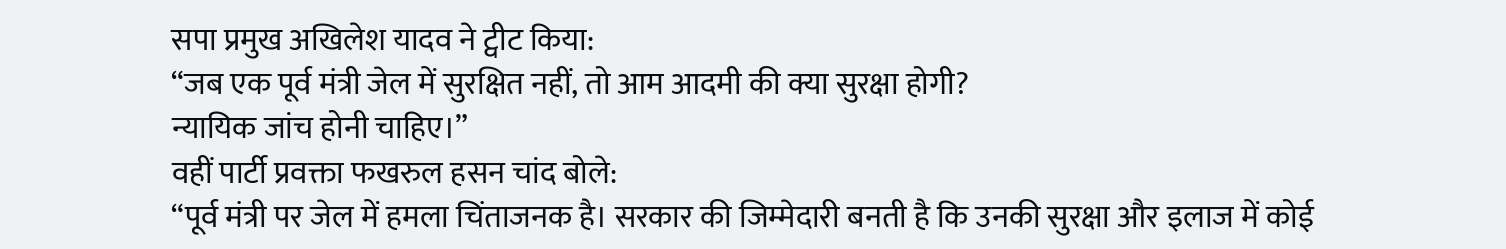सपा प्रमुख अखिलेश यादव ने ट्वीट किया:
“जब एक पूर्व मंत्री जेल में सुरक्षित नहीं, तो आम आदमी की क्या सुरक्षा होगी?
न्यायिक जांच होनी चाहिए।”
वहीं पार्टी प्रवक्ता फखरुल हसन चांद बोले:
“पूर्व मंत्री पर जेल में हमला चिंताजनक है। सरकार की जिम्मेदारी बनती है कि उनकी सुरक्षा और इलाज में कोई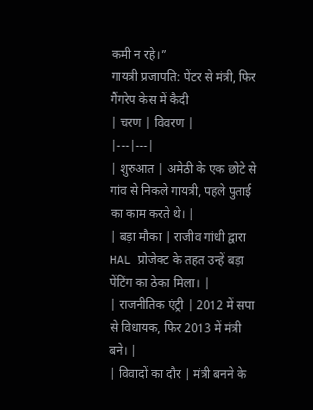कमी न रहे।”
गायत्री प्रजापति: पेंटर से मंत्री, फिर गैंगरेप केस में कैदी
| चरण | विवरण |
|---|---|
| शुरुआत | अमेठी के एक छोटे से गांव से निकले गायत्री, पहले पुताई का काम करते थे। |
| बड़ा मौका | राजीव गांधी द्वारा HAL प्रोजेक्ट के तहत उन्हें बड़ा पेंटिंग का ठेका मिला। |
| राजनीतिक एंट्री | 2012 में सपा से विधायक, फिर 2013 में मंत्री बने। |
| विवादों का दौर | मंत्री बनने के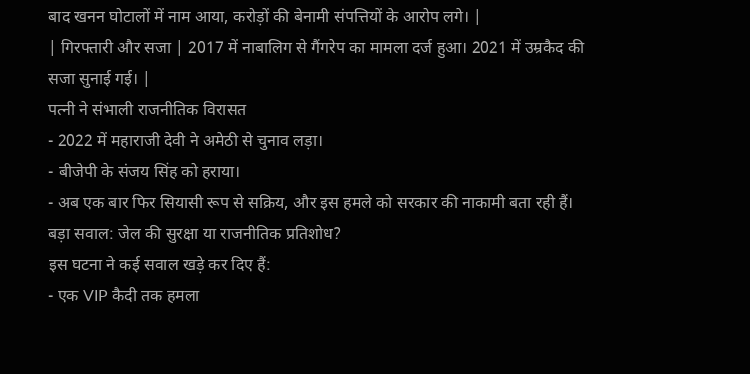बाद खनन घोटालों में नाम आया, करोड़ों की बेनामी संपत्तियों के आरोप लगे। |
| गिरफ्तारी और सजा | 2017 में नाबालिग से गैंगरेप का मामला दर्ज हुआ। 2021 में उम्रकैद की सजा सुनाई गई। |
पत्नी ने संभाली राजनीतिक विरासत
- 2022 में महाराजी देवी ने अमेठी से चुनाव लड़ा।
- बीजेपी के संजय सिंह को हराया।
- अब एक बार फिर सियासी रूप से सक्रिय, और इस हमले को सरकार की नाकामी बता रही हैं।
बड़ा सवाल: जेल की सुरक्षा या राजनीतिक प्रतिशोध?
इस घटना ने कई सवाल खड़े कर दिए हैं:
- एक VIP कैदी तक हमला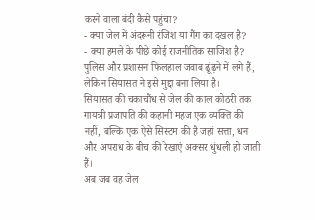करने वाला बंदी कैसे पहुंचा?
- क्या जेल में अंदरूनी रंजिश या गैंग का दखल है?
- क्या हमले के पीछे कोई राजनीतिक साजिश है?
पुलिस और प्रशासन फिलहाल जवाब ढूंढ़ने में लगे हैं, लेकिन सियासत ने इसे मुद्दा बना लिया है।
सियासत की चकाचौंध से जेल की काल कोठरी तक
गायत्री प्रजापति की कहानी महज एक व्यक्ति की नहीं, बल्कि एक ऐसे सिस्टम की है जहां सत्ता, धन और अपराध के बीच की रेखाएं अक्सर धुंधली हो जाती हैं।
अब जब वह जेल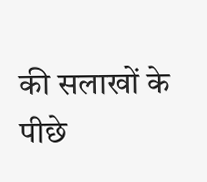की सलाखों के पीछे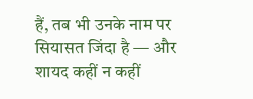हैं, तब भी उनके नाम पर सियासत जिंदा है — और शायद कहीं न कहीं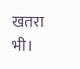खतरा भी।